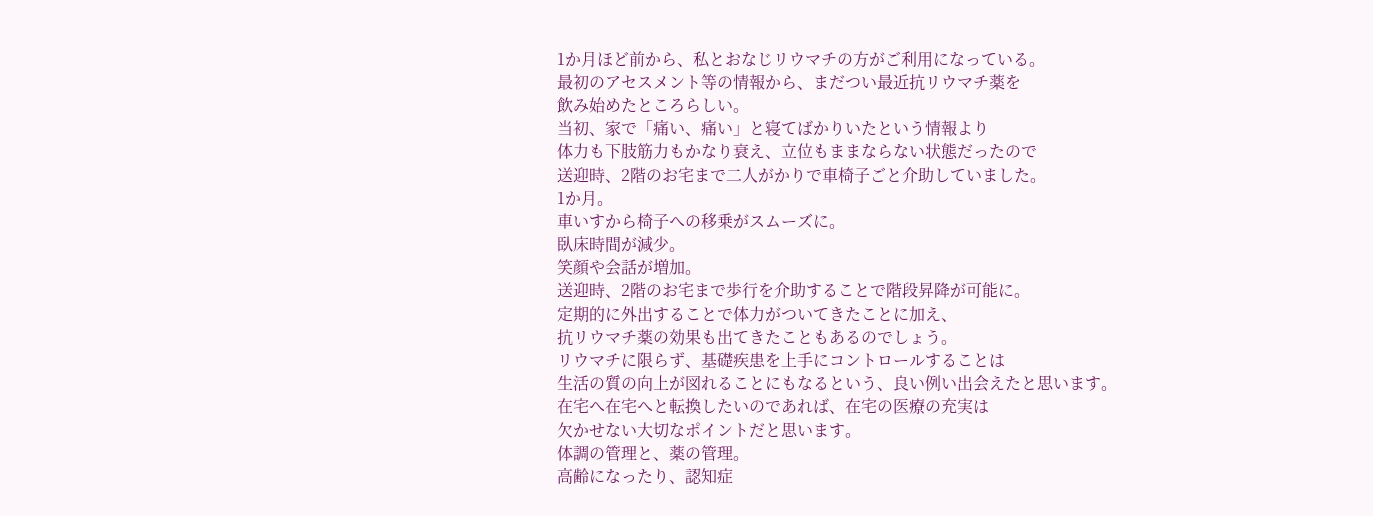1か月ほど前から、私とおなじリウマチの方がご利用になっている。
最初のアセスメント等の情報から、まだつい最近抗リウマチ薬を
飲み始めたところらしい。
当初、家で「痛い、痛い」と寝てばかりいたという情報より
体力も下肢筋力もかなり衰え、立位もままならない状態だったので
送迎時、2階のお宅まで二人がかりで車椅子ごと介助していました。
1か月。
車いすから椅子への移乗がスムーズに。
臥床時間が減少。
笑顔や会話が増加。
送迎時、2階のお宅まで歩行を介助することで階段昇降が可能に。
定期的に外出することで体力がついてきたことに加え、
抗リウマチ薬の効果も出てきたこともあるのでしょう。
リウマチに限らず、基礎疾患を上手にコントロールすることは
生活の質の向上が図れることにもなるという、良い例い出会えたと思います。
在宅へ在宅へと転換したいのであれば、在宅の医療の充実は
欠かせない大切なポイントだと思います。
体調の管理と、薬の管理。
高齢になったり、認知症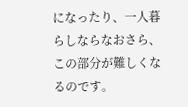になったり、一人暮らしならなおさら、
この部分が難しくなるのです。